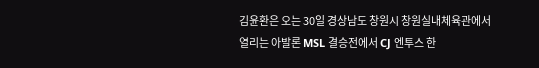김윤환은 오는 30일 경상남도 창원시 창원실내체육관에서 열리는 아발론 MSL 결승전에서 CJ 엔투스 한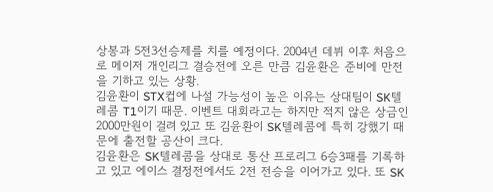상봉과 5전3선승제를 치를 예정이다. 2004년 데뷔 이후 처음으로 메이저 개인리그 결승전에 오른 만큼 김윤환은 준비에 만전을 기하고 있는 상황.
김윤환이 STX컵에 나설 가능성이 높은 이유는 상대팀이 SK텔레콤 T1이기 때문. 이벤트 대회라고는 하지만 적지 않은 상금인 2000만원이 걸려 있고 또 김윤환이 SK텔레콤에 특히 강했기 때문에 출전할 공산이 크다.
김윤환은 SK텔레콤을 상대로 통산 프로리그 6승3패를 기록하고 있고 에이스 결정전에서도 2전 전승을 이어가고 있다. 또 SK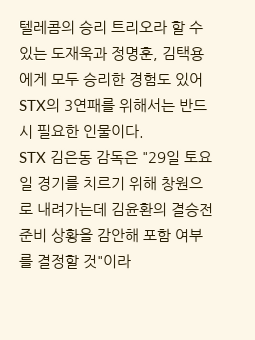텔레콤의 승리 트리오라 할 수 있는 도재욱과 정명훈, 김택용에게 모두 승리한 경험도 있어 STX의 3연패를 위해서는 반드시 필요한 인물이다.
STX 김은동 감독은 "29일 토요일 경기를 치르기 위해 창원으로 내려가는데 김윤환의 결승전 준비 상황을 감안해 포함 여부를 결정할 것"이라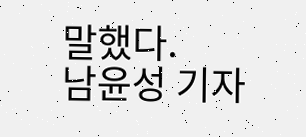말했다.
남윤성 기자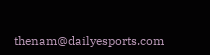thenam@dailyesports.com